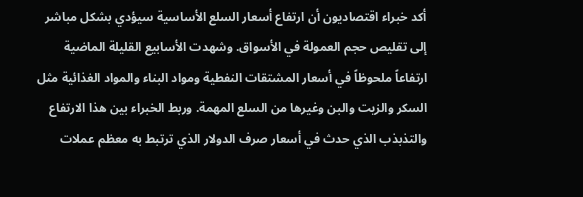أكد خبراء اقتصاديون أن ارتفاع أسعار السلع الأساسية سيؤدي بشكل مباشر إلى تقليص حجم العمولة في الأسواق. وشهدت الأسابيع القليلة الماضية ارتفاعاً ملحوظاً في أسعار المشتقات النفطية ومواد البناء والمواد الغذائية مثل السكر والزيت والبن وغيرها من السلع المهمة. وربط الخبراء بين هذا الارتفاع والتذبذب الذي حدث في أسعار صرف الدولار الذي ترتبط به معظم عملات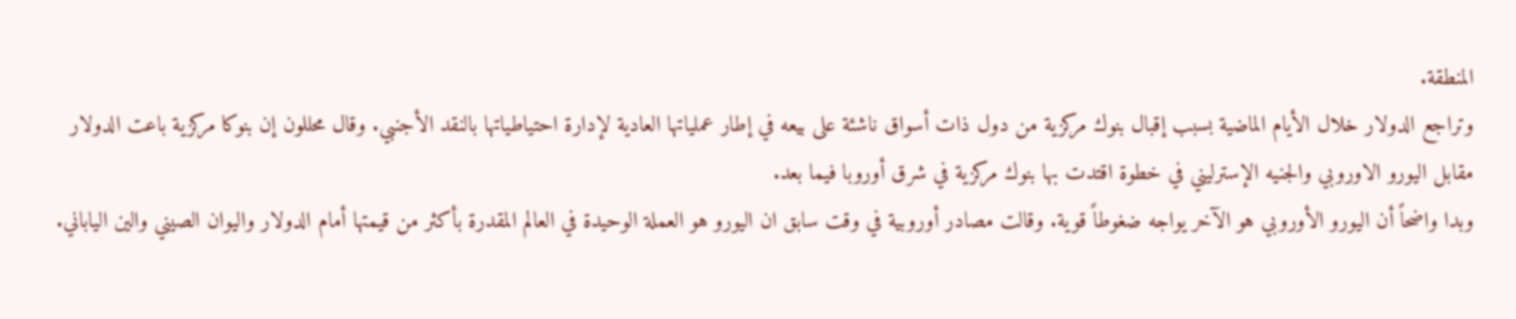المنطقة.
وتراجع الدولار خلال الأيام الماضية بسبب إقبال بنوك مركزية من دول ذات أسواق ناشئة على بيعه في إطار عملياتها العادية لإدارة احتياطياتها بالنقد الأجنبي. وقال محللون إن بنوكا مركزية باعت الدولار مقابل اليورو الاوروبي والجنيه الإسترليني في خطوة اقتدت بها بنوك مركزية في شرق أوروبا فيما بعد.
وبدا واضحاً أن اليورو الأوروبي هو الآخر يواجه ضغوطاً قوية. وقالت مصادر أوروبية في وقت سابق ان اليورو هو العملة الوحيدة في العالم المقدرة بأكثر من قيمتها أمام الدولار واليوان الصيني والين الياباني.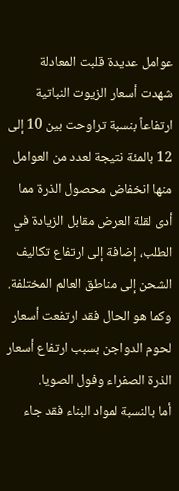عوامل عديدة قلبت المعادلة
شهدت أسعار الزيوت النباتية ارتفاعاً بنسبة تراوحت بين 10 إلى 12 بالمئة نتيجة لعدد من العوامل منها انخفاض محصول الذرة مما أدى لقلة العرض مقابل الزيادة في الطلب، إضافة إلى ارتفاع تكاليف الشحن إلى مناطق العالم المختلفة. وكما هو الحال فقد ارتفعت أسعار لحوم الدواجن بسبب ارتفاع أسعار الذرة الصفراء وفول الصويا.
أما بالنسبة لمواد البناء فقد جاء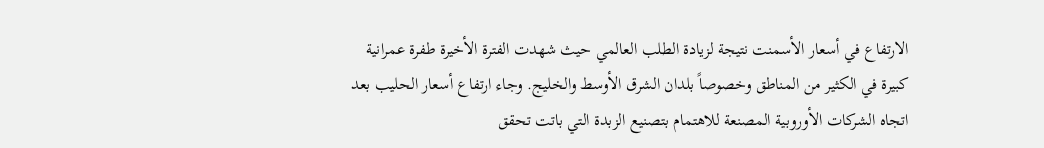الارتفاع في أسعار الأسمنت نتيجة لزيادة الطلب العالمي حيث شهدت الفترة الأخيرة طفرة عمرانية كبيرة في الكثير من المناطق وخصوصاً بلدان الشرق الأوسط والخليج. وجاء ارتفاع أسعار الحليب بعد اتجاه الشركات الأوروبية المصنعة للاهتمام بتصنيع الزبدة التي باتت تحقق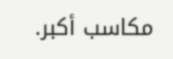مكاسب أكبر.